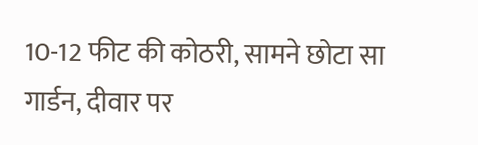10-12 फीट की कोठरी, सामने छोटा सा गार्डन, दीवार पर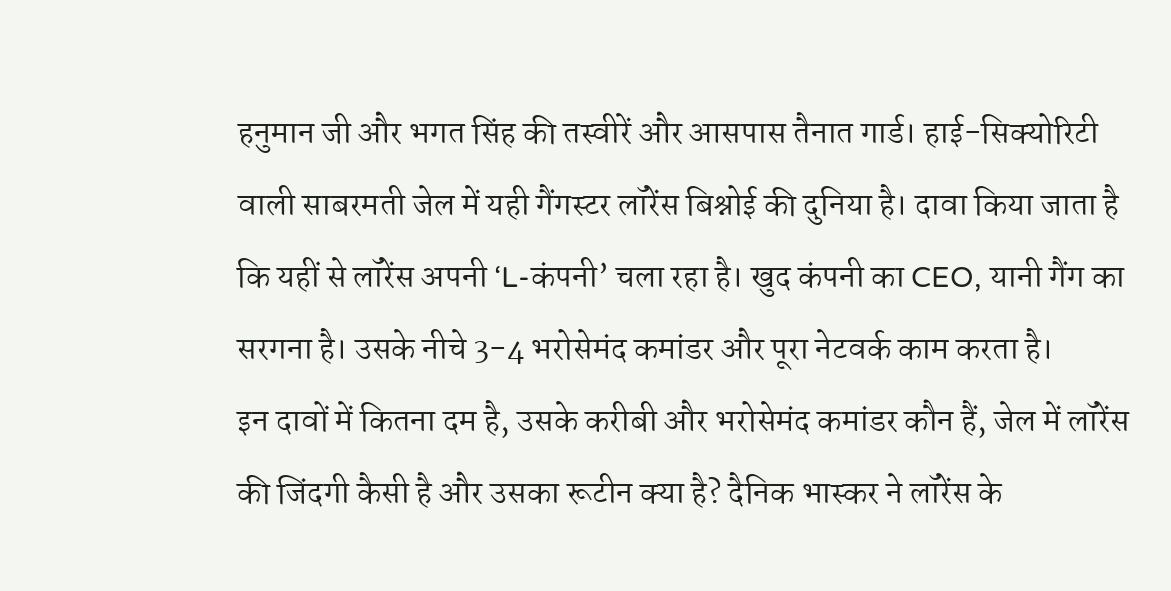हनुमान जी और भगत सिंह की तस्वीरें और आसपास तैनात गार्ड। हाई-सिक्योरिटी वाली साबरमती जेल में यही गैंगस्टर लॉरेंस बिश्नोई की दुनिया है। दावा किया जाता है कि यहीं से लॉरेंस अपनी ‘L-कंपनी’ चला रहा है। खुद कंपनी का CEO, यानी गैंग का सरगना है। उसके नीचे 3-4 भरोसेमंद कमांडर और पूरा नेटवर्क काम करता है।
इन दावों में कितना दम है, उसके करीबी और भरोसेमंद कमांडर कौन हैं, जेल में लॉरेंस की जिंदगी कैसी है और उसका रूटीन क्या है? दैनिक भास्कर ने लॉरेंस के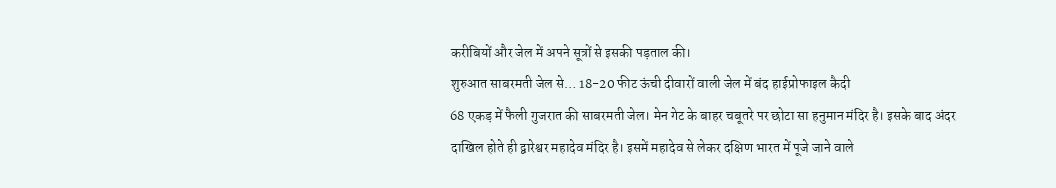करीबियों और जेल में अपने सूत्रों से इसकी पड़ताल की।
शुरुआत साबरमती जेल से… 18-20 फीट ऊंची दीवारों वाली जेल में बंद हाईप्रोफाइल कैदी
68 एकड़ में फैली गुजरात की साबरमती जेल। मेन गेट के बाहर चबूतरे पर छोटा सा हनुमान मंदिर है। इसके बाद अंदर दाखिल होते ही द्वारेश्वर महादेव मंदिर है। इसमें महादेव से लेकर दक्षिण भारत में पूजे जाने वाले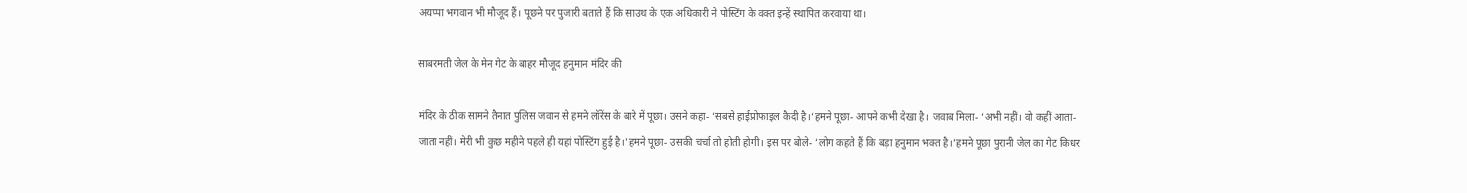अयप्पा भगवान भी मौजूद हैं। पूछने पर पुजारी बताते हैं कि साउथ के एक अधिकारी ने पोस्टिंग के वक्त इन्हें स्थापित करवाया था।

साबरमती जेल के मेन गेट के बाहर मौजूद हनुमान मंदिर की

मंदिर के ठीक सामने तैनात पुलिस जवान से हमने लॉरेंस के बारे में पूछा। उसने कहा- ‘सबसे हाईप्रोफाइल कैदी है।‘हमने पूछा- आपने कभी देखा है। जवाब मिला- ‘अभी नहीं। वो कहीं आता-जाता नहीं। मेरी भी कुछ महीने पहले ही यहां पोस्टिंग हुई है।’हमने पूछा- उसकी चर्चा तो होती होगी। इस पर बोले- ’लोग कहते हैं कि बड़ा हनुमान भक्त है।’हमने पूछा पुरानी जेल का गेट किधर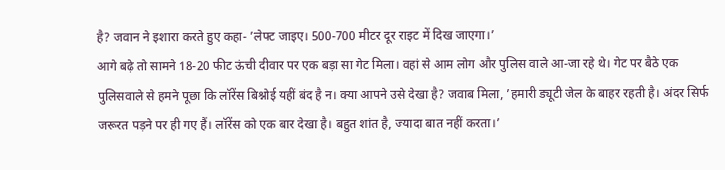है? जवान ने इशारा करते हुए कहा- ’लेफ्ट जाइए। 500-700 मीटर दूर राइट में दिख जाएगा।’
आगे बढ़े तो सामने 18-20 फीट ऊंची दीवार पर एक बड़ा सा गेट मिला। वहां से आम लोग और पुलिस वाले आ-जा रहे थे। गेट पर बैठे एक पुलिसवाले से हमने पूछा कि लॉरेंस बिश्नोई यहीं बंद है न। क्या आपने उसे देखा है? जवाब मिला, ’हमारी ड्यूटी जेल के बाहर रहती है। अंदर सिर्फ जरूरत पड़ने पर ही गए हैं। लॉरेंस को एक बार देखा है। बहुत शांत है, ज्यादा बात नहीं करता।’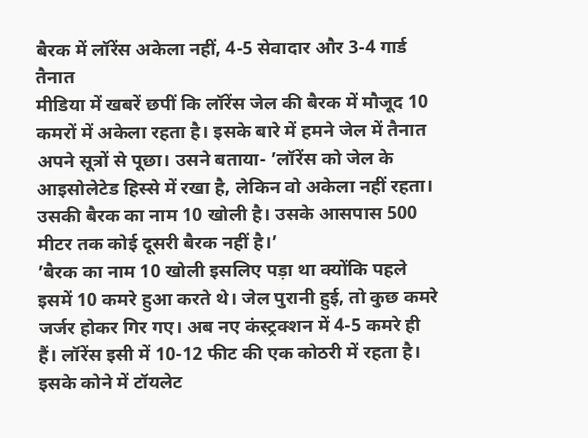बैरक में लॉरेंस अकेला नहीं, 4-5 सेवादार और 3-4 गार्ड तैनात
मीडिया में खबरें छपीं कि लॉरेंस जेल की बैरक में मौजूद 10 कमरों में अकेला रहता है। इसके बारे में हमने जेल में तैनात अपने सूत्रों से पूछा। उसने बताया- ’लॉरेंस को जेल के आइसोलेटेड हिस्से में रखा है, लेकिन वो अकेला नहीं रहता। उसकी बैरक का नाम 10 खोली है। उसके आसपास 500 मीटर तक कोई दूसरी बैरक नहीं है।’
’बैरक का नाम 10 खोली इसलिए पड़ा था क्योंकि पहले इसमें 10 कमरे हुआ करते थे। जेल पुरानी हुई, तो कुछ कमरे जर्जर होकर गिर गए। अब नए कंस्ट्रक्शन में 4-5 कमरे ही हैं। लॉरेंस इसी में 10-12 फीट की एक कोठरी में रहता है। इसके कोने में टॉयलेट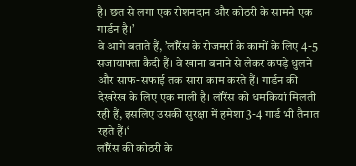है। छत से लगा एक रोशनदान और कोठरी के सामने एक गार्डन है।’
वे आगे बताते हैं, ’लॉरेंस के रोजमर्रा के कामों के लिए 4-5 सजायाफ्ता कैदी हैं। वे खाना बनाने से लेकर कपड़े धुलने और साफ-सफाई तक सारा काम करते हैं। गार्डन की देखरेख के लिए एक माली है। लॉरेंस को धमकियां मिलती रही हैं, इसलिए उसकी सुरक्षा में हमेशा 3-4 गार्ड भी तैनात रहते हैं।‘
लॉरेंस की कोठरी के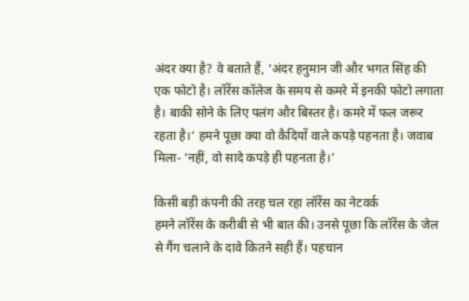अंदर क्या है? वे बताते हैं, ‘अंदर हनुमान जी और भगत सिंह की एक फोटो है। लॉरेंस कॉलेज के समय से कमरे में इनकी फोटो लगाता है। बाकी सोने के लिए पलंग और बिस्तर है। कमरे में फल जरूर रहता है।‘ हमने पूछा क्या वो कैदियों वाले कपड़े पहनता है। जवाब मिला- ‘नहीं, वो सादे कपड़े ही पहनता है।’

किसी बड़ी कंपनी की तरह चल रहा लॉरेंस का नेटवर्क
हमने लॉरेंस के करीबी से भी बात की। उनसे पूछा कि लॉरेंस के जेल से गैंग चलाने के दावे कितने सही हैं। पहचान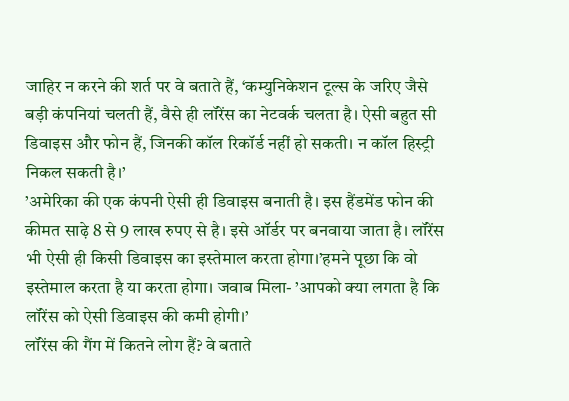जाहिर न करने की शर्त पर वे बताते हैं, ‘कम्युनिकेशन टूल्स के जरिए जैसे बड़ी कंपनियां चलती हैं, वैसे ही लॉरेंस का नेटवर्क चलता है। ऐसी बहुत सी डिवाइस और फोन हैं, जिनकी कॉल रिकॉर्ड नहीं हो सकती। न कॉल हिस्ट्री निकल सकती है।’
’अमेरिका की एक कंपनी ऐसी ही डिवाइस बनाती है। इस हैंडमेंड फोन की कीमत साढ़े 8 से 9 लाख रुपए से है। इसे ऑर्डर पर बनवाया जाता है। लॉरेंस भी ऐसी ही किसी डिवाइस का इस्तेमाल करता होगा।’हमने पूछा कि वो इस्तेमाल करता है या करता होगा। जवाब मिला- ’आपको क्या लगता है कि लॉरेंस को ऐसी डिवाइस की कमी होगी।’
लॉरेंस की गैंग में कितने लोग हैं? वे बताते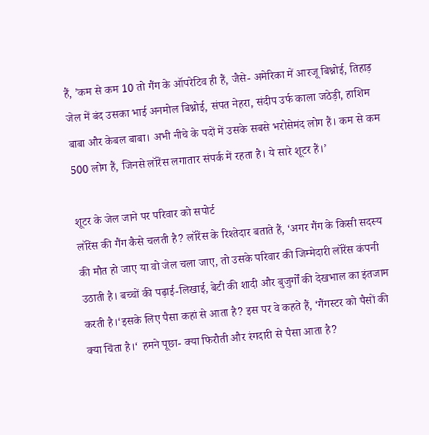हैं, ’कम से कम 10 तो गैंग के ऑपरेटिव ही हैं, जैसे- अमेरिका में आरजू बिश्नोई, तिहाड़ जेल में बंद उसका भाई अनमोल बिश्नोई, संपत नेहरा, संदीप उर्फ काला जठेड़ी, हाशिम बाबा और केबल बाबा। अभी नीचे के पदों में उसके सबसे भरोसेमंद लोग हैं। कम से कम 500 लोग हैं, जिनसे लॉरेंस लगातार संपर्क में रहता है। ये सारे शूटर हैं।’

शूटर के जेल जाने पर परिवार को सपोर्ट
लॉरेंस की गैंग कैसे चलती है? लॉरेंस के रिश्तेदार बताते हैं, ‘अगर गैंग के किसी सदस्य की मौत हो जाए या वो जेल चला जाए, तो उसके परिवार की जिम्मेदारी लॉरेंस कंपनी उठाती है। बच्चों की पढ़ाई-लिखाई, बेटी की शादी और बुजुर्गों की देखभाल का इंतजाम करती है।‘इसके लिए पैसा कहां से आता है? इस पर वे कहते हैं, ‘गैंगस्टर को पैसों की क्या चिंता है।‘ हमने पूछा- क्या फिरौती और रंगदारी से पैसा आता है?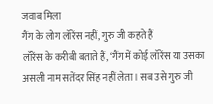जवाब मिला
गैंग के लोग लॉरेंस नहीं, गुरु जी कहते हैं
लॉरेंस के करीबी बताते हैं, ‘गैंग में कोई लॉरेंस या उसका असली नाम सतेंदर सिंह नहीं लेता। सब उसे गुरु जी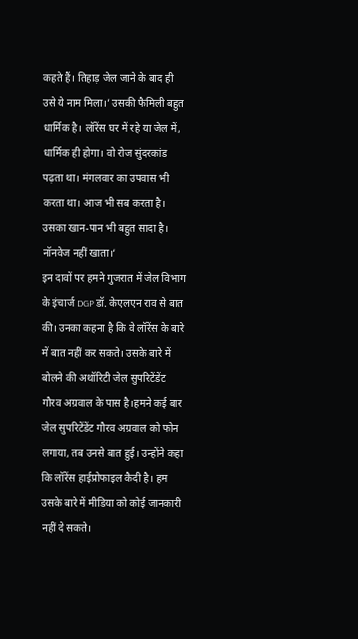कहते हैं। तिहाड़ जेल जाने के बाद ही उसे ये नाम मिला।’ उसकी फैमिली बहुत धार्मिक है। लॉरेंस घर में रहे या जेल में, धार्मिक ही होगा। वो रोज सुंदरकांड पढ़ता था। मंगलवार का उपवास भी करता था। आज भी सब करता है। उसका खान-पान भी बहुत सादा है। नॉनवेज नहीं खाता।‘
इन दावों पर हमने गुजरात में जेल विभाग के इंचार्ज DGP डॉ. केएलएन राव से बात की। उनका कहना है कि वे लॉरेंस के बारे में बात नहीं कर सकते। उसके बारे में बोलने की अथॉरिटी जेल सुपरिटेंडेंट गौरव अग्रवाल के पास है।हमने कई बार जेल सुपरिटेंडेंट गौरव अग्रवाल को फोन लगाया, तब उनसे बात हुई। उन्होंने कहा कि लॉरेंस हाईप्रोफाइल कैदी है। हम उसके बारे में मीडिया को कोई जानकारी नहीं दे सकते।